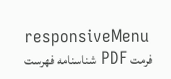responsiveMenu
فرمت PDF شناسنامه فهرست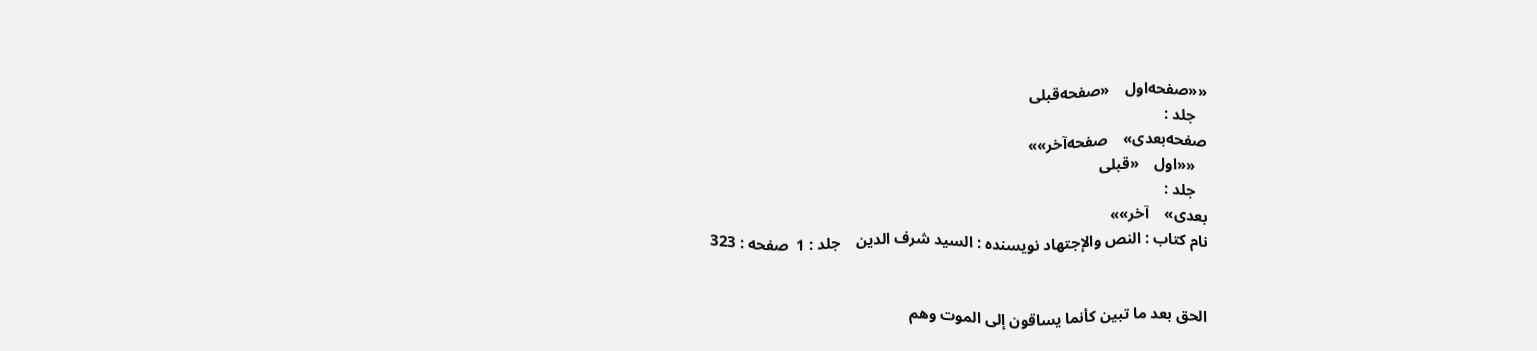««صفحه‌اول    «صفحه‌قبلی
   جلد :
صفحه‌بعدی»    صفحه‌آخر»»
   ««اول    «قبلی
   جلد :
بعدی»    آخر»»
نام کتاب : النص والإجتهاد نویسنده : السيد شرف الدين    جلد : 1  صفحه : 323


الحق بعد ما تبين كأنما يساقون إلى الموت وهم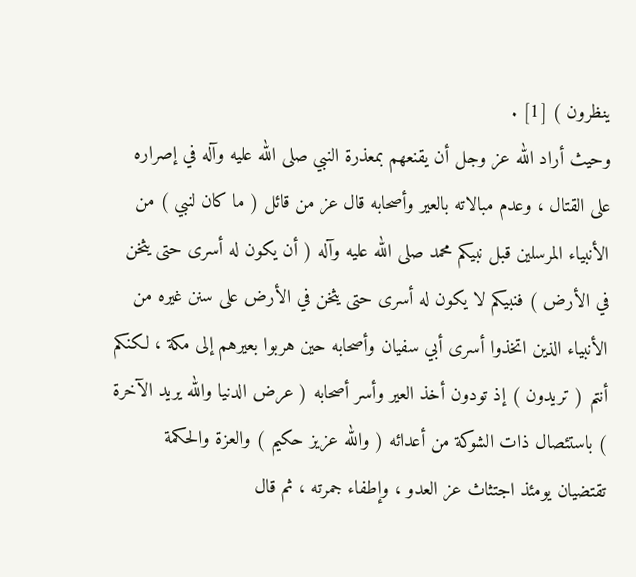ينظرون ) [1] .
وحيث أراد الله عز وجل أن يقنعهم بمعذرة النبي صلى الله عليه وآله في إصراره على القتال ، وعدم مبالاته بالعير وأصحابه قال عز من قائل ( ما كان لنبي ) من الأنبياء المرسلين قبل نبيكم محمد صلى الله عليه وآله ( أن يكون له أسرى حتى يثخن في الأرض ) فنبيكم لا يكون له أسرى حتى يثخن في الأرض على سنن غيره من الأنبياء الذين اتخذوا أسرى أبي سفيان وأصحابه حين هربوا بعيرهم إلى مكة ، لكنكم أنتم ( تريدون ) إذ تودون أخذ العير وأسر أصحابه ( عرض الدنيا والله يريد الآخرة ) باستئصال ذات الشوكة من أعدائه ( والله عزيز حكيم ) والعزة والحكمة تقتضيان يومئذ اجتثاث عز العدو ، وإطفاء جمرته ، ثم قال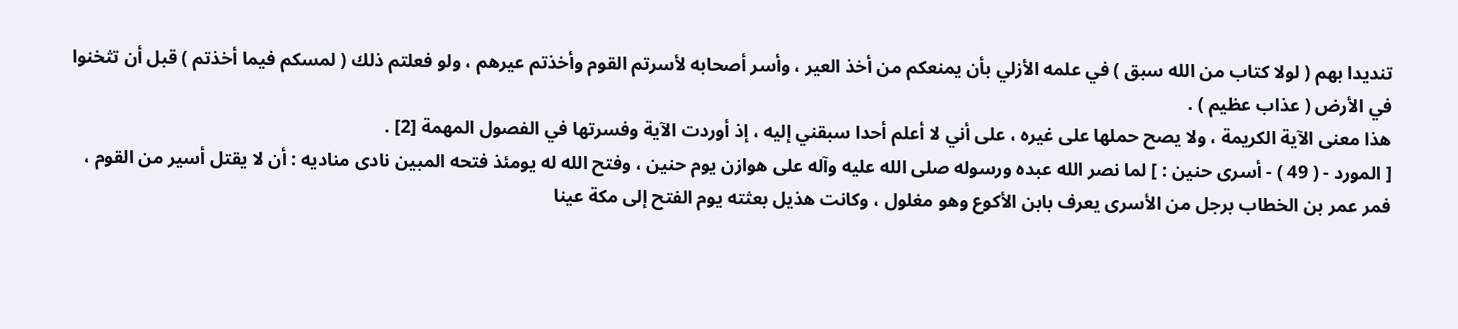تنديدا بهم ( لولا كتاب من الله سبق ) في علمه الأزلي بأن يمنعكم من أخذ العير ، وأسر أصحابه لأسرتم القوم وأخذتم عيرهم ، ولو فعلتم ذلك ( لمسكم فيما أخذتم ) قبل أن تثخنوا في الأرض ( عذاب عظيم ) .
هذا معنى الآية الكريمة ، ولا يصح حملها على غيره ، على أني لا أعلم أحدا سبقني إليه ، إذ أوردت الآية وفسرتها في الفصول المهمة [2] .
[ المورد - ( 49 ) - أسرى حنين : ] لما نصر الله عبده ورسوله صلى الله عليه وآله على هوازن يوم حنين ، وفتح الله له يومئذ فتحه المبين نادى مناديه : أن لا يقتل أسير من القوم ، فمر عمر بن الخطاب برجل من الأسرى يعرف بابن الأكوع وهو مغلول ، وكانت هذيل بعثته يوم الفتح إلى مكة عينا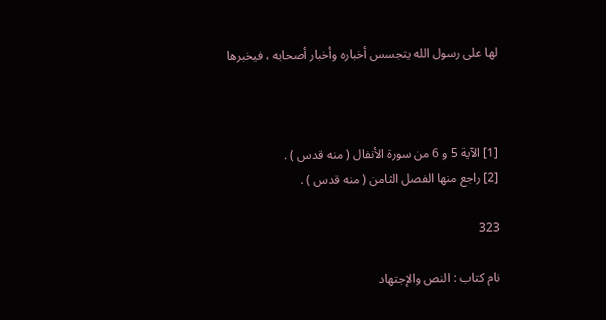لها على رسول الله يتجسس أخباره وأخبار أصحابه ، فيخبرها



[1] الآية 5 و 6 من سورة الأنفال ( منه قدس ) .
[2] راجع منها الفصل الثامن ( منه قدس ) .

323

نام کتاب : النص والإجتهاد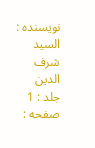نویسنده : السيد شرف الدين    جلد : 1  صفحه :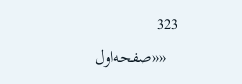323
   ««صفحه‌اول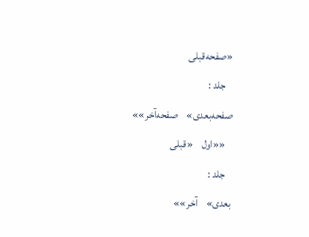«صفحه‌قبلی
   جلد :
صفحه‌بعدی»    صفحه‌آخر»»
   ««اول    «قبلی
   جلد :
بعدی»    آخر»»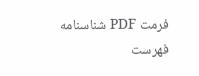فرمت PDF شناسنامه فهرست